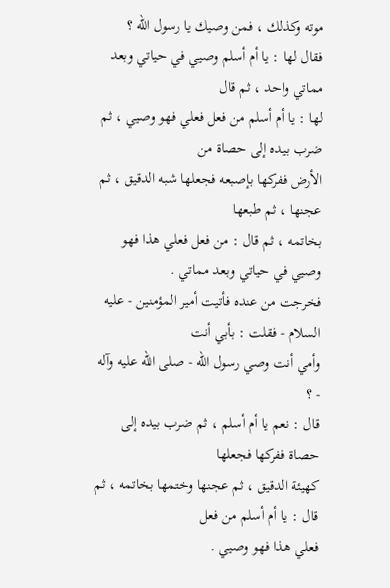موته وكذلك ، فمن وصيك يا رسول الله ؟
فقال لها : يا أم أسلم وصيي في حياتي وبعد مماتي واحد ، ثم قال
لها : يا أم أسلم من فعل فعلي فهو وصيي ، ثم ضرب بيده إلى حصاة من
الأرض ففركها بإصبعه فجعلها شبه الدقيق ، ثم عجنها ، ثم طبعها
بخاتمه ، ثم قال : من فعل فعلي هذا فهو وصيي في حياتي وبعد مماتي .
فخرجت من عنده فأتيت أمير المؤمنين - عليه السلام - فقلت : بأبي أنت
وأمي أنت وصي رسول الله - صلى الله عليه وآله - ؟
قال : نعم يا أم أسلم ، ثم ضرب بيده إلى حصاة ففركها فجعلها
كهيئة الدقيق ، ثم عجنها وختمها بخاتمه ، ثم قال : يا أم أسلم من فعل
فعلي هذا فهو وصيي .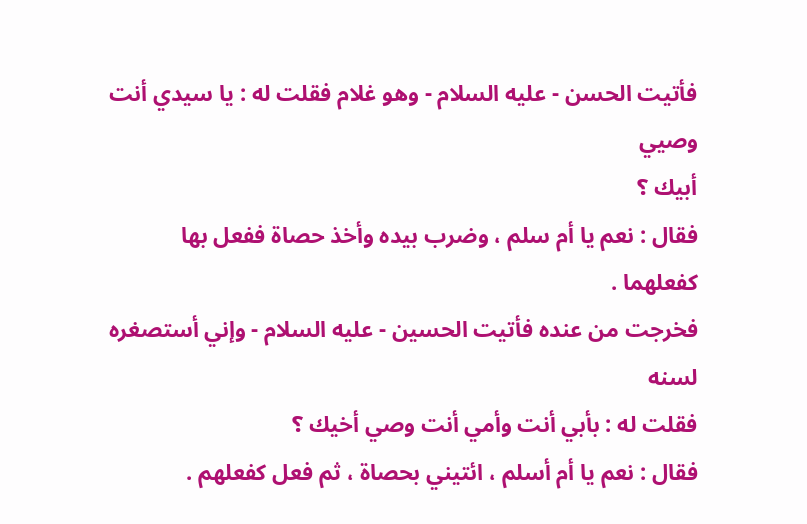فأتيت الحسن - عليه السلام - وهو غلام فقلت له : يا سيدي أنت وصيي
أبيك ؟
فقال : نعم يا أم سلم ، وضرب بيده وأخذ حصاة ففعل بها كفعلهما .
فخرجت من عنده فأتيت الحسين - عليه السلام - وإني أستصغره لسنه
فقلت له : بأبي أنت وأمي أنت وصي أخيك ؟
فقال : نعم يا أم أسلم ، ائتيني بحصاة ، ثم فعل كفعلهم .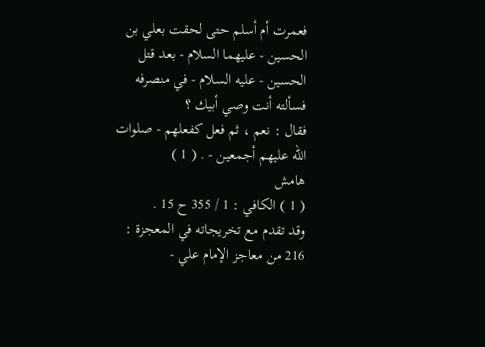فعمرت أم أسلم حتى لحقت بعلي بن الحسين - عليهما السلام - بعد قتل
الحسين - عليه السلام - في منصرفه فسألته أنت وصي أبيك ؟
فقال : نعم ، ثم فعل كفعلهم - صلوات الله عليهم أجمعين - . ( 1 )
هامش
( 1 ) الكافي : 1 / 355 ح 15 .
وقد تقدم مع تخريجاته في المعجزة : 216 من معاجز الإمام علي -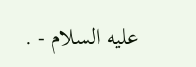عليه السلام - .